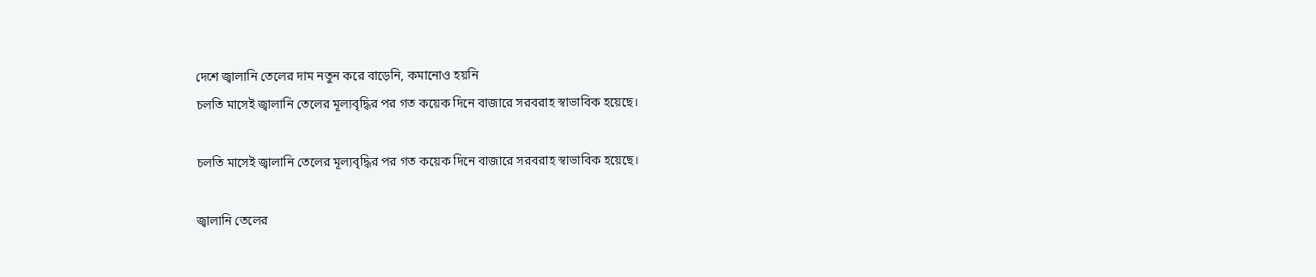দেশে জ্বালানি তেলের দাম নতুন করে বাড়েনি, কমানোও হয়নি
চলতি মাসেই জ্বালানি তেলের মূল্যবৃদ্ধির পর গত কয়েক দিনে বাজারে সরবরাহ স্বাভাবিক হয়েছে।

চলতি মাসেই জ্বালানি তেলের মূল্যবৃদ্ধির পর গত কয়েক দিনে বাজারে সরবরাহ স্বাভাবিক হয়েছে।

জ্বালানি তেলের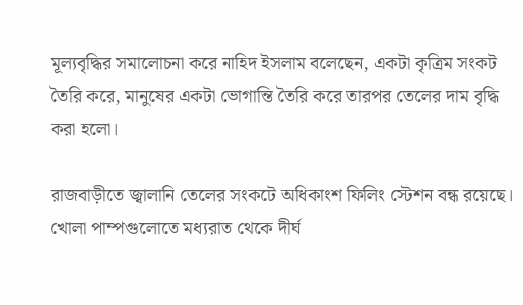মূল্যবৃদ্ধির সমালোচনা করে নাহিদ ইসলাম বলেছেন, একটা কৃত্রিম সংকট তৈরি করে, মানুষের একটা ভোগান্তি তৈরি করে তারপর তেলের দাম বৃদ্ধি করা হলো।

রাজবাড়ীতে জ্বালানি তেলের সংকটে অধিকাংশ ফিলিং স্টেশন বন্ধ রয়েছে। খোলা পাম্পগুলোতে মধ্যরাত থেকে দীর্ঘ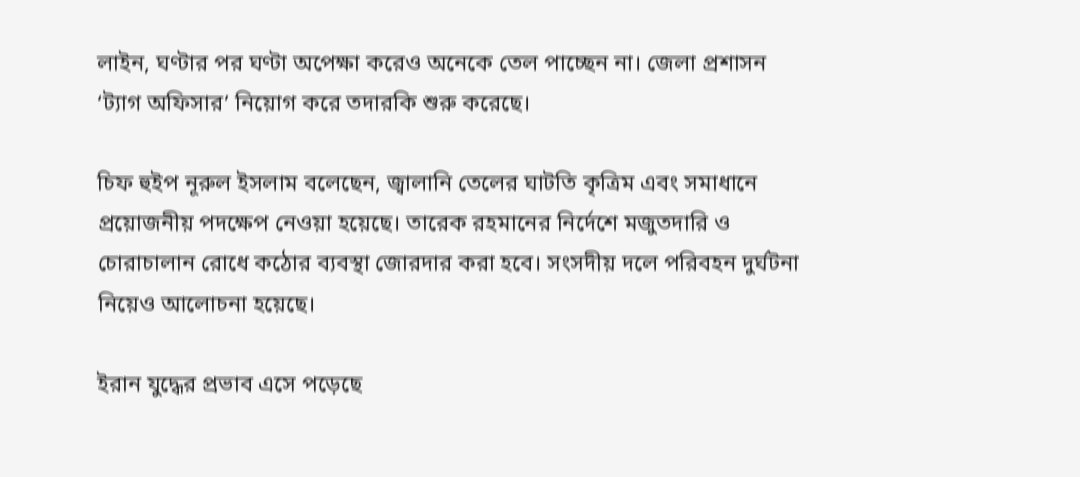লাইন, ঘণ্টার পর ঘণ্টা অপেক্ষা করেও অনেকে তেল পাচ্ছেন না। জেলা প্রশাসন ‘ট্যাগ অফিসার’ নিয়োগ করে তদারকি শুরু করেছে।

চিফ হুইপ নূরুল ইসলাম বলেছেন, জ্বালানি তেলের ঘাটতি কৃত্রিম এবং সমাধানে প্রয়োজনীয় পদক্ষেপ নেওয়া হয়েছে। তারেক রহমানের নির্দেশে মজুতদারি ও চোরাচালান রোধে কঠোর ব্যবস্থা জোরদার করা হবে। সংসদীয় দলে পরিবহন দুর্ঘটনা নিয়েও আলোচনা হয়েছে।

ইরান যুদ্ধের প্রভাব এসে পড়েছে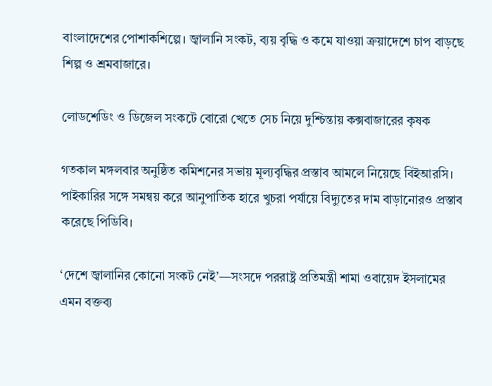বাংলাদেশের পোশাকশিল্পে। জ্বালানি সংকট, ব্যয় বৃদ্ধি ও কমে যাওয়া ক্রয়াদেশে চাপ বাড়ছে শিল্প ও শ্রমবাজারে।

লোডশেডিং ও ডিজেল সংকটে বোরো খেতে সেচ নিয়ে দুশ্চিন্তায় কক্সবাজারের কৃষক

গতকাল মঙ্গলবার অনুষ্ঠিত কমিশনের সভায় মূল্যবৃদ্ধির প্রস্তাব আমলে নিয়েছে বিইআরসি। পাইকারির সঙ্গে সমন্বয় করে আনুপাতিক হারে খুচরা পর্যায়ে বিদ্যুতের দাম বাড়ানোরও প্রস্তাব করেছে পিডিবি।

‘দেশে জ্বালানির কোনো সংকট নেই’—সংসদে পররাষ্ট্র প্রতিমন্ত্রী শামা ওবায়েদ ইসলামের এমন বক্তব্য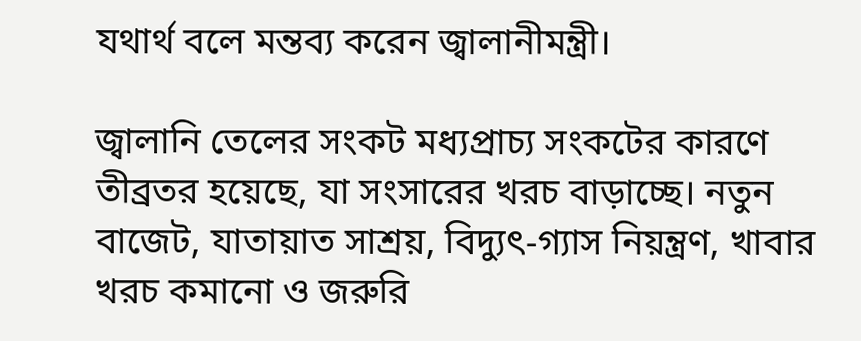যথার্থ বলে মন্তব্য করেন জ্বালানীমন্ত্রী।

জ্বালানি তেলের সংকট মধ্যপ্রাচ্য সংকটের কারণে তীব্রতর হয়েছে, যা সংসারের খরচ বাড়াচ্ছে। নতুন বাজেট, যাতায়াত সাশ্রয়, বিদ্যুৎ-গ্যাস নিয়ন্ত্রণ, খাবার খরচ কমানো ও জরুরি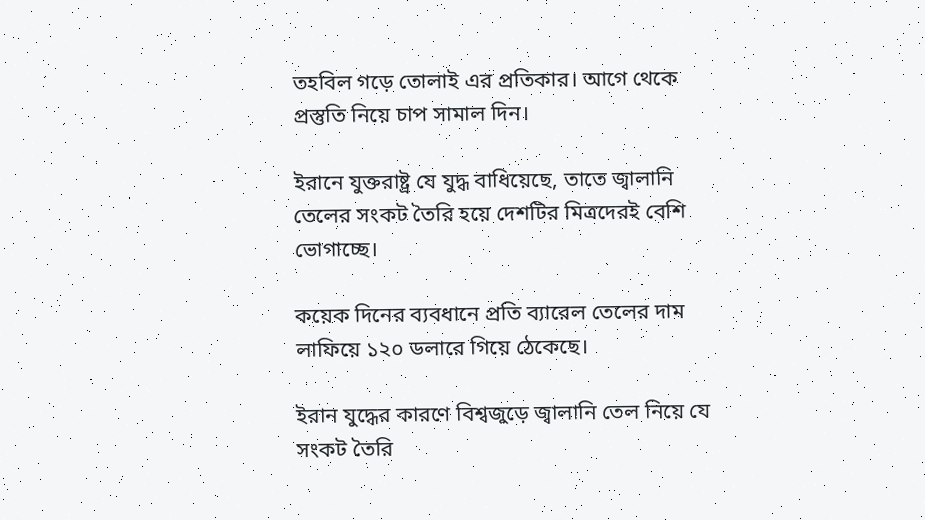তহবিল গড়ে তোলাই এর প্রতিকার। আগে থেকে প্রস্তুতি নিয়ে চাপ সামাল দিন।

ইরানে যুক্তরাষ্ট্র যে যুদ্ধ বাধিয়েছে, তাতে জ্বালানি তেলের সংকট তৈরি হয়ে দেশটির মিত্রদেরই বেশি ভোগাচ্ছে।

কয়েক দিনের ব্যবধানে প্রতি ব্যারেল তেলের দাম লাফিয়ে ১২০ ডলারে গিয়ে ঠেকেছে।

ইরান যুদ্ধের কারণে বিশ্বজুড়ে জ্বালানি তেল নিয়ে যে সংকট তৈরি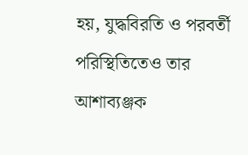হয়, যুদ্ধবিরতি ও পরবর্তী পরিস্থিতিতেও তার আশাব্যঞ্জক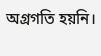অগ্রগতি হয়নি।